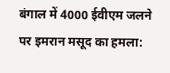बंगाल में 4000 ईवीएम जलने पर इमरान मसूद का हमला: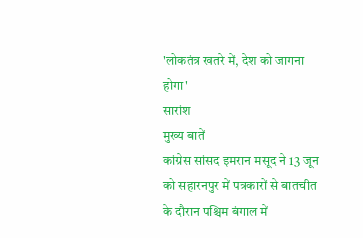'लोकतंत्र खतरे में, देश को जागना होगा'
सारांश
मुख्य बातें
कांग्रेस सांसद इमरान मसूद ने 13 जून को सहारनपुर में पत्रकारों से बातचीत के दौरान पश्चिम बंगाल में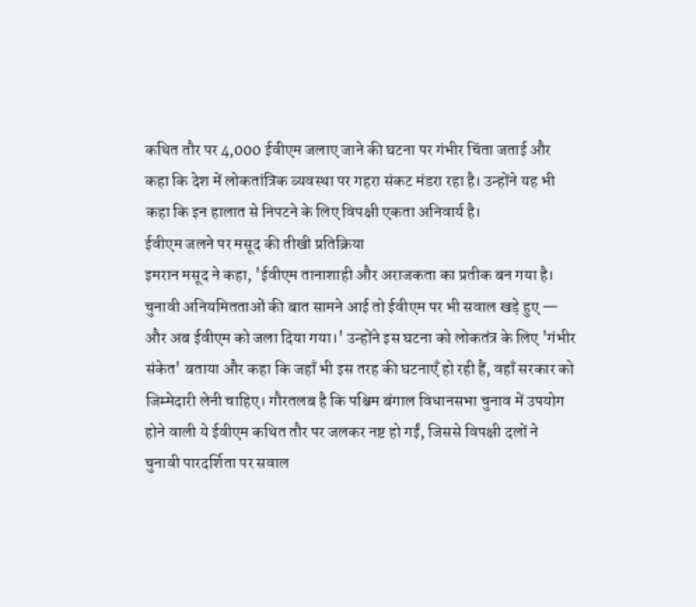कथित तौर पर 4,000 ईवीएम जलाए जाने की घटना पर गंभीर चिंता जताई और कहा कि देश में लोकतांत्रिक व्यवस्था पर गहरा संकट मंडरा रहा है। उन्होंने यह भी कहा कि इन हालात से निपटने के लिए विपक्षी एकता अनिवार्य है।
ईवीएम जलने पर मसूद की तीखी प्रतिक्रिया
इमरान मसूद ने कहा, 'ईवीएम तानाशाही और अराजकता का प्रतीक बन गया है। चुनावी अनियमितताओं की बात सामने आई तो ईवीएम पर भी सवाल खड़े हुए — और अब ईवीएम को जला दिया गया।' उन्होंने इस घटना को लोकतंत्र के लिए 'गंभीर संकेत' बताया और कहा कि जहाँ भी इस तरह की घटनाएँ हो रही हैं, वहाँ सरकार को जिम्मेदारी लेनी चाहिए। गौरतलब है कि पश्चिम बंगाल विधानसभा चुनाव में उपयोग होने वाली ये ईवीएम कथित तौर पर जलकर नष्ट हो गईं, जिससे विपक्षी दलों ने चुनावी पारदर्शिता पर सवाल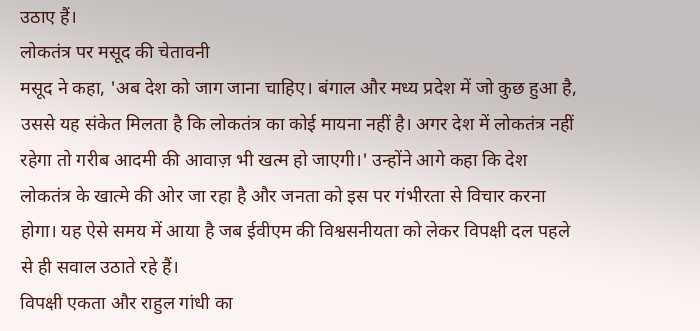उठाए हैं।
लोकतंत्र पर मसूद की चेतावनी
मसूद ने कहा, 'अब देश को जाग जाना चाहिए। बंगाल और मध्य प्रदेश में जो कुछ हुआ है, उससे यह संकेत मिलता है कि लोकतंत्र का कोई मायना नहीं है। अगर देश में लोकतंत्र नहीं रहेगा तो गरीब आदमी की आवाज़ भी खत्म हो जाएगी।' उन्होंने आगे कहा कि देश लोकतंत्र के खात्मे की ओर जा रहा है और जनता को इस पर गंभीरता से विचार करना होगा। यह ऐसे समय में आया है जब ईवीएम की विश्वसनीयता को लेकर विपक्षी दल पहले से ही सवाल उठाते रहे हैं।
विपक्षी एकता और राहुल गांधी का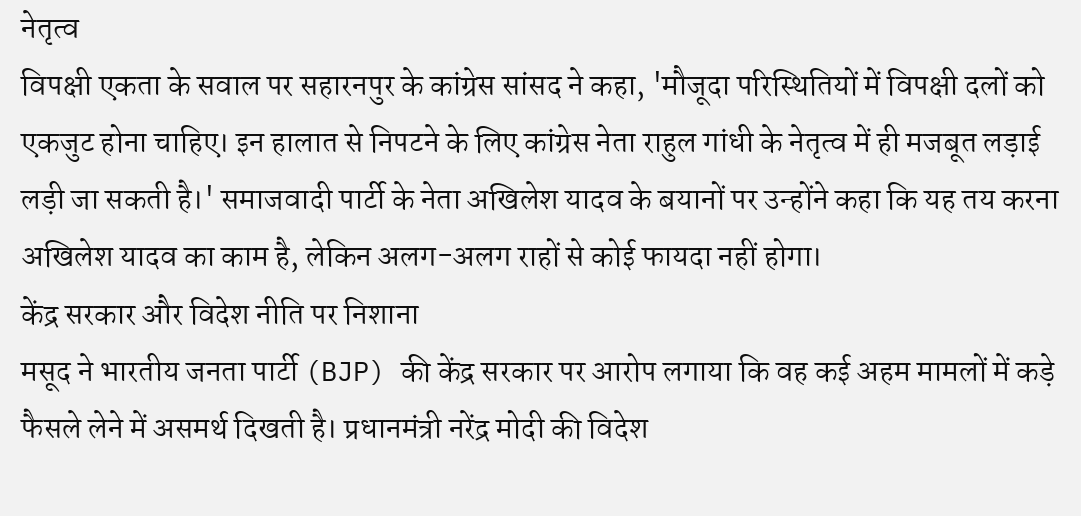नेतृत्व
विपक्षी एकता के सवाल पर सहारनपुर के कांग्रेस सांसद ने कहा, 'मौजूदा परिस्थितियों में विपक्षी दलों को एकजुट होना चाहिए। इन हालात से निपटने के लिए कांग्रेस नेता राहुल गांधी के नेतृत्व में ही मजबूत लड़ाई लड़ी जा सकती है।' समाजवादी पार्टी के नेता अखिलेश यादव के बयानों पर उन्होंने कहा कि यह तय करना अखिलेश यादव का काम है, लेकिन अलग-अलग राहों से कोई फायदा नहीं होगा।
केंद्र सरकार और विदेश नीति पर निशाना
मसूद ने भारतीय जनता पार्टी (BJP) की केंद्र सरकार पर आरोप लगाया कि वह कई अहम मामलों में कड़े फैसले लेने में असमर्थ दिखती है। प्रधानमंत्री नरेंद्र मोदी की विदेश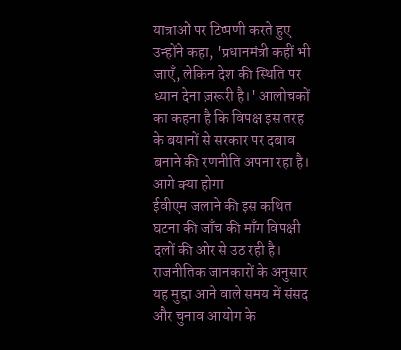यात्राओं पर टिप्पणी करते हुए उन्होंने कहा, 'प्रधानमंत्री कहीं भी जाएँ, लेकिन देश की स्थिति पर ध्यान देना ज़रूरी है।' आलोचकों का कहना है कि विपक्ष इस तरह के बयानों से सरकार पर दबाव बनाने की रणनीति अपना रहा है।
आगे क्या होगा
ईवीएम जलाने की इस कथित घटना की जाँच की माँग विपक्षी दलों की ओर से उठ रही है। राजनीतिक जानकारों के अनुसार यह मुद्दा आने वाले समय में संसद और चुनाव आयोग के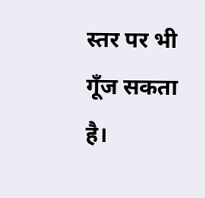स्तर पर भी गूँज सकता है।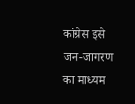कांग्रेस इसे जन-जागरण का माध्यम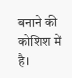बनाने की कोशिश में है।